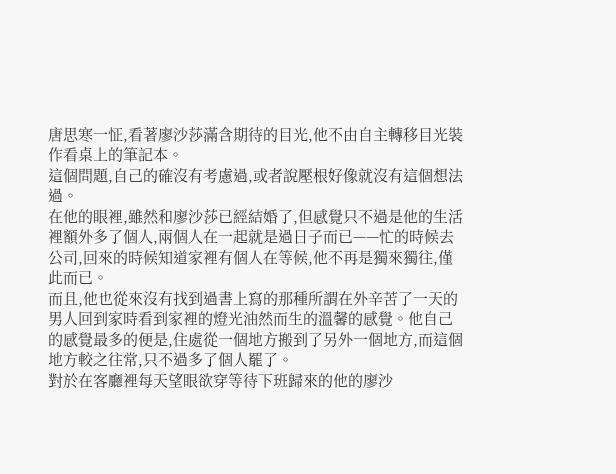唐思寒一怔,看著廖沙莎滿含期待的目光,他不由自主轉移目光裝作看桌上的筆記本。
這個問題,自己的確沒有考慮過,或者說壓根好像就沒有這個想法過。
在他的眼裡,雖然和廖沙莎已經結婚了,但感覺只不過是他的生活裡額外多了個人,兩個人在一起就是過日子而已——忙的時候去公司,回來的時候知道家裡有個人在等候,他不再是獨來獨往,僅此而已。
而且,他也從來沒有找到過書上寫的那種所謂在外辛苦了一天的男人回到家時看到家裡的燈光油然而生的溫馨的感覺。他自己的感覺最多的便是,住處從一個地方搬到了另外一個地方,而這個地方較之往常,只不過多了個人罷了。
對於在客廳裡每天望眼欲穿等待下班歸來的他的廖沙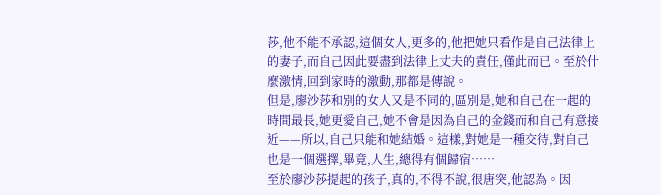莎,他不能不承認,這個女人,更多的,他把她只看作是自己法律上的妻子,而自己因此要盡到法律上丈夫的責任,僅此而已。至於什麼激情,回到家時的激動,那都是傳說。
但是,廖沙莎和別的女人又是不同的,區別是,她和自己在一起的時間最長,她更愛自己,她不會是因為自己的金錢而和自己有意接近——所以,自己只能和她結婚。這樣,對她是一種交待,對自己也是一個選擇,畢竟,人生,總得有個歸宿……
至於廖沙莎提起的孩子,真的,不得不說,很唐突,他認為。因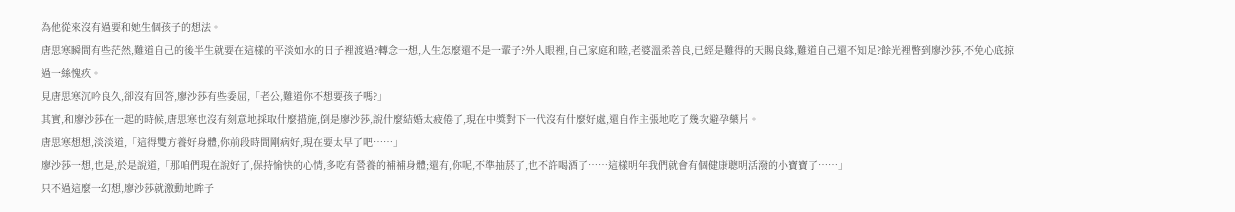為他從來沒有過要和她生個孩子的想法。
唐思寒瞬間有些茫然,難道自己的後半生就要在這樣的平淡如水的日子裡渡過?轉念一想,人生怎麼還不是一輩子?外人眼裡,自己家庭和睦,老婆溫柔善良,已經是難得的天賜良緣,難道自己還不知足?餘光裡瞥到廖沙莎,不免心底掠過一絲愧疚。
見唐思寒沉吟良久,卻沒有回答,廖沙莎有些委屈,「老公,難道你不想要孩子嗎?」
其實,和廖沙莎在一起的時候,唐思寒也沒有刻意地採取什麼措施,倒是廖沙莎,說什麼結婚太疲倦了,現在中獎對下一代沒有什麼好處,還自作主張地吃了幾次避孕藥片。
唐思寒想想,淡淡道,「這得雙方養好身體,你前段時間剛病好,現在要太早了吧……」
廖沙莎一想,也是,於是說道,「那咱們現在說好了,保持愉快的心情,多吃有營養的補補身體;還有,你呢,不準抽菸了,也不許喝酒了……這樣明年我們就會有個健康聰明活潑的小寶寶了……」
只不過這麼一幻想,廖沙莎就激動地眸子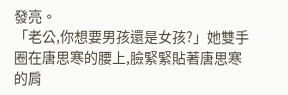發亮。
「老公,你想要男孩還是女孩?」她雙手圈在唐思寒的腰上,臉緊緊貼著唐思寒的肩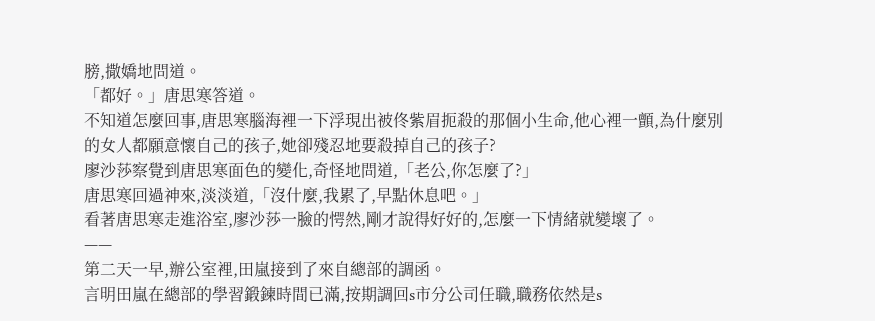膀,撒嬌地問道。
「都好。」唐思寒答道。
不知道怎麼回事,唐思寒腦海裡一下浮現出被佟紫眉扼殺的那個小生命,他心裡一顫,為什麼別的女人都願意懷自己的孩子,她卻殘忍地要殺掉自己的孩子?
廖沙莎察覺到唐思寒面色的變化,奇怪地問道,「老公,你怎麼了?」
唐思寒回過神來,淡淡道,「沒什麼,我累了,早點休息吧。」
看著唐思寒走進浴室,廖沙莎一臉的愕然,剛才說得好好的,怎麼一下情緒就變壞了。
——
第二天一早,辦公室裡,田嵐接到了來自總部的調函。
言明田嵐在總部的學習鍛鍊時間已滿,按期調回s市分公司任職,職務依然是s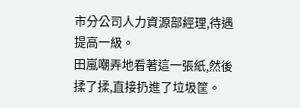市分公司人力資源部經理,待遇提高一級。
田嵐嘲弄地看著這一張紙,然後揉了揉,直接扔進了垃圾筐。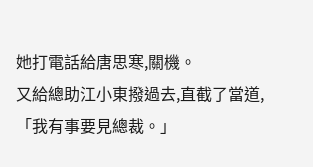她打電話給唐思寒,關機。
又給總助江小東撥過去,直截了當道,「我有事要見總裁。」